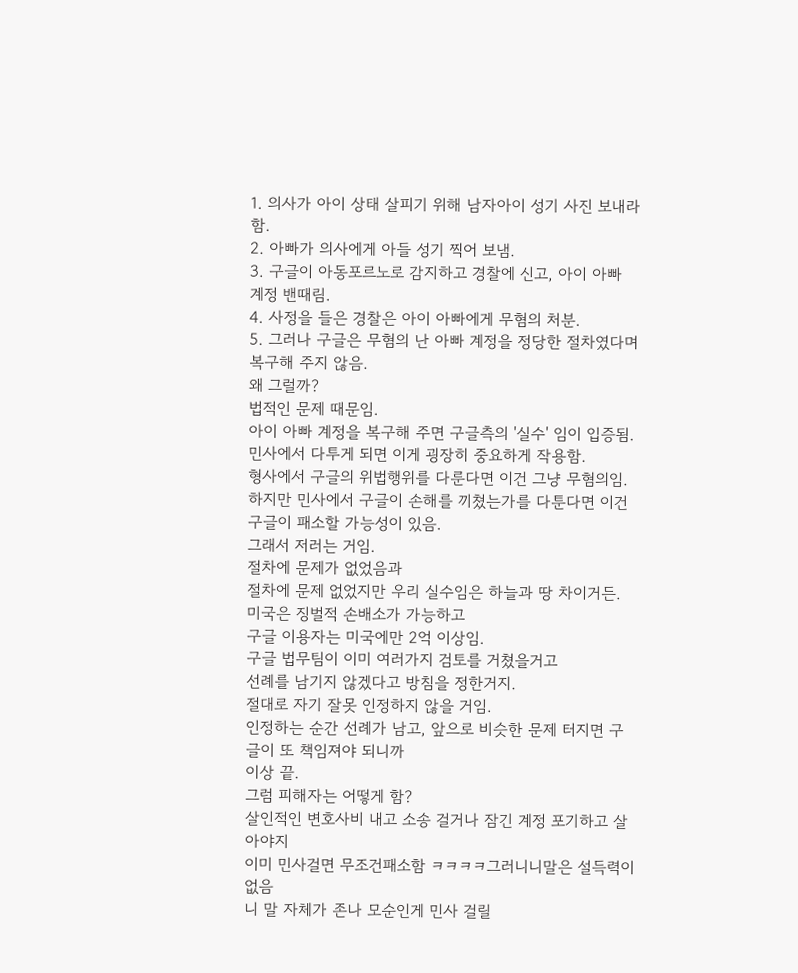1. 의사가 아이 상태 살피기 위해 남자아이 성기 사진 보내라 함.
2. 아빠가 의사에게 아들 성기 찍어 보냄.
3. 구글이 아동포르노로 감지하고 경찰에 신고, 아이 아빠 계정 밴때림.
4. 사정을 들은 경찰은 아이 아빠에게 무혐의 처분.
5. 그러나 구글은 무혐의 난 아빠 계정을 정당한 절차였다며 복구해 주지 않음.
왜 그럴까?
법적인 문제 때문임.
아이 아빠 계정을 복구해 주면 구글측의 '실수' 임이 입증됨.
민사에서 다투게 되면 이게 굉장히 중요하게 작용함.
형사에서 구글의 위법행위를 다룬다면 이건 그냥 무혐의임.
하지만 민사에서 구글이 손해를 끼쳤는가를 다툰다면 이건 구글이 패소할 가능성이 있음.
그래서 저러는 거임.
절차에 문제가 없었음과
절차에 문제 없었지만 우리 실수임은 하늘과 땅 차이거든.
미국은 징벌적 손배소가 가능하고
구글 이용자는 미국에만 2억 이상임.
구글 법무팀이 이미 여러가지 검토를 거쳤을거고
선례를 남기지 않겠다고 방침을 정한거지.
절대로 자기 잘못 인정하지 않을 거임.
인정하는 순간 선례가 남고, 앞으로 비슷한 문제 터지면 구글이 또 책임져야 되니까
이상 끝.
그럼 피해자는 어떻게 함?
살인적인 변호사비 내고 소송 걸거나 잠긴 계정 포기하고 살아야지
이미 민사걸면 무조건패소함 ㅋㅋㅋㅋ그러니니말은 설득력이없음
니 말 자체가 존나 모순인게 민사 걸릴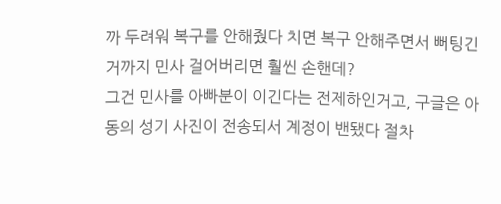까 두려워 복구를 안해줬다 치면 복구 안해주면서 뻐팅긴거까지 민사 걸어버리면 훨씬 손핸데?
그건 민사를 아빠분이 이긴다는 전제하인거고, 구글은 아동의 성기 사진이 전송되서 계정이 밴됐다 절차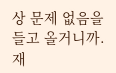상 문제 없음을 들고 올거니까. 재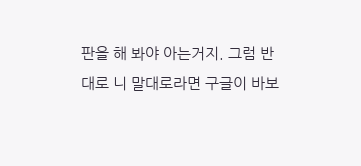판을 해 봐야 아는거지. 그럼 반대로 니 말대로라면 구글이 바보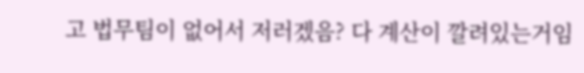고 법무팀이 없어서 저러겠음? 다 계산이 깔려있는거임